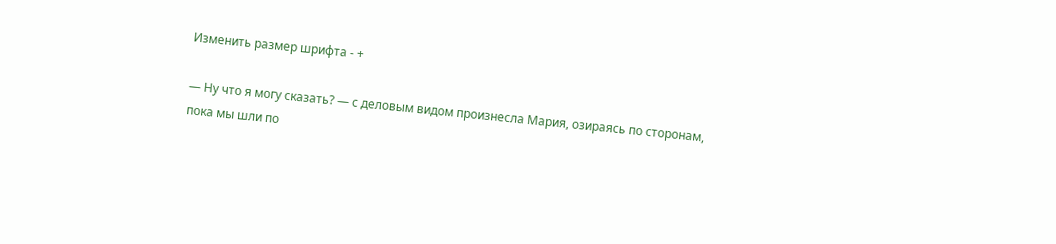Изменить размер шрифта - +

— Ну что я могу сказать? — с деловым видом произнесла Мария, озираясь по сторонам, пока мы шли по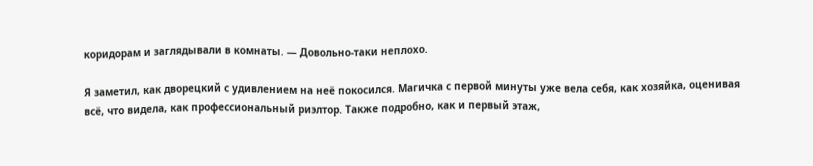коридорам и заглядывали в комнаты. — Довольно-таки неплохо.

Я заметил, как дворецкий с удивлением на неё покосился. Магичка с первой минуты уже вела себя, как хозяйка, оценивая всё, что видела, как профессиональный риэлтор. Также подробно, как и первый этаж,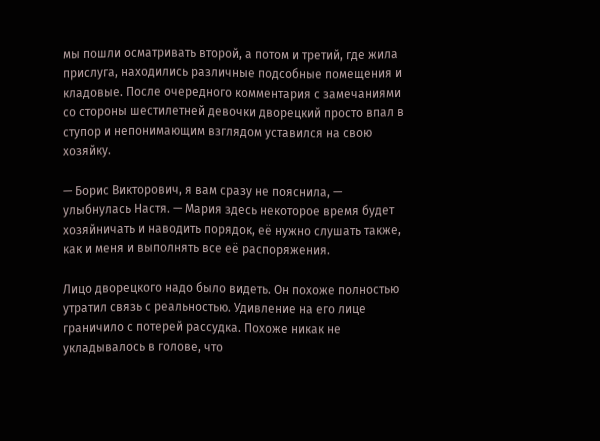мы пошли осматривать второй, а потом и третий, где жила прислуга, находились различные подсобные помещения и кладовые. После очередного комментария с замечаниями со стороны шестилетней девочки дворецкий просто впал в ступор и непонимающим взглядом уставился на свою хозяйку.

— Борис Викторович, я вам сразу не пояснила, — улыбнулась Настя. — Мария здесь некоторое время будет хозяйничать и наводить порядок, её нужно слушать также, как и меня и выполнять все её распоряжения.

Лицо дворецкого надо было видеть. Он похоже полностью утратил связь с реальностью. Удивление на его лице граничило с потерей рассудка. Похоже никак не укладывалось в голове, что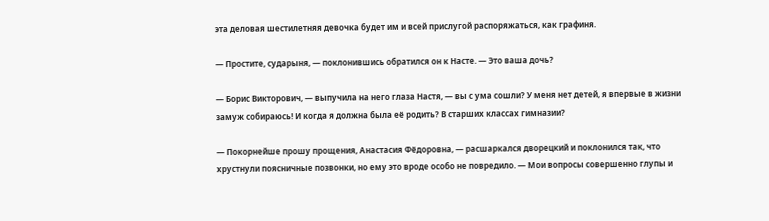эта деловая шестилетняя девочка будет им и всей прислугой распоряжаться, как графиня.

— Простите, сударыня, — поклонившись обратился он к Насте. — Это ваша дочь?

— Борис Викторович, — выпучила на него глаза Настя, — вы с ума сошли? У меня нет детей, я впервые в жизни замуж собираюсь! И когда я должна была её родить? В старших классах гимназии?

— Покорнейше прошу прощения, Анастасия Фёдоровна, — расшаркался дворецкий и поклонился так, что хрустнули поясничные позвонки, но ему это вроде особо не повредило. — Мои вопросы совершенно глупы и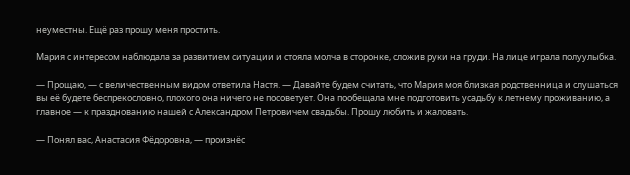неуместны. Ещё раз прошу меня простить.

Мария с интересом наблюдала за развитием ситуации и стояла молча в сторонке, сложив руки на груди. На лице играла полуулыбка.

— Прощаю, — с величественным видом ответила Настя. — Давайте будем считать, что Мария моя близкая родственница и слушаться вы её будете беспрекословно, плохого она ничего не посоветует. Она пообещала мне подготовить усадьбу к летнему проживанию, а главное — к празднованию нашей с Александром Петровичем свадьбы. Прошу любить и жаловать.

— Понял вас, Анастасия Фёдоровна, — произнёс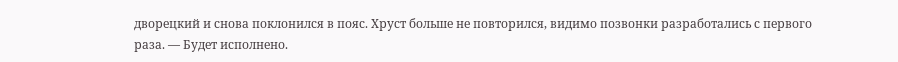дворецкий и снова поклонился в пояс. Хруст больше не повторился, видимо позвонки разработались с первого раза. — Будет исполнено.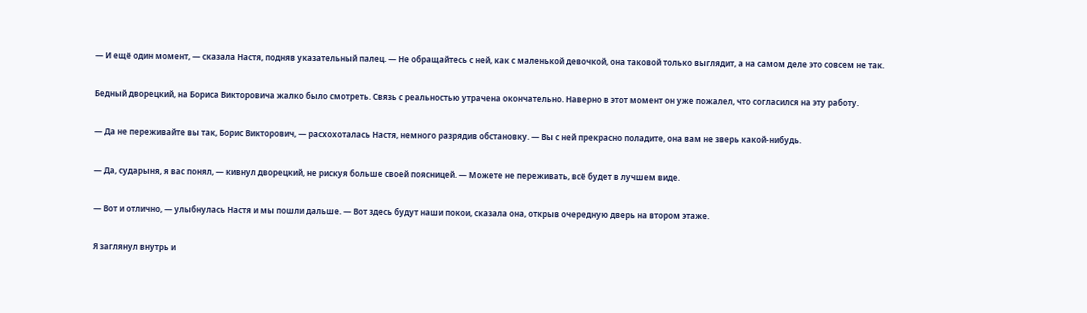— И ещё один момент, — сказала Настя, подняв указательный палец. — Не обращайтесь с ней, как с маленькой девочкой, она таковой только выглядит, а на самом деле это совсем не так.

Бедный дворецкий, на Бориса Викторовича жалко было смотреть. Связь с реальностью утрачена окончательно. Наверно в этот момент он уже пожалел, что согласился на эту работу.

— Да не переживайте вы так, Борис Викторович, — расхохоталась Настя, немного разрядив обстановку. — Вы с ней прекрасно поладите, она вам не зверь какой-нибудь.

— Да, сударыня, я вас понял, — кивнул дворецкий, не рискуя больше своей поясницей. — Можете не переживать, всё будет в лучшем виде.

— Вот и отлично, — улыбнулась Настя и мы пошли дальше. — Вот здесь будут наши покои, сказала она, открыв очередную дверь на втором этаже.

Я заглянул внутрь и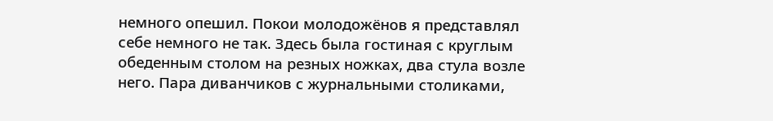немного опешил. Покои молодожёнов я представлял себе немного не так. Здесь была гостиная с круглым обеденным столом на резных ножках, два стула возле него. Пара диванчиков с журнальными столиками,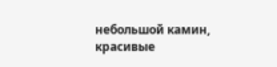небольшой камин, красивые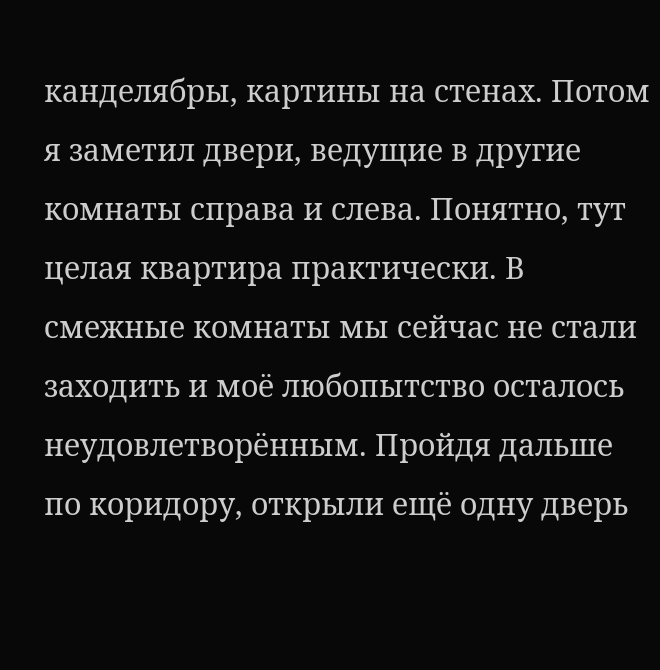канделябры, картины на стенах. Потом я заметил двери, ведущие в другие комнаты справа и слева. Понятно, тут целая квартира практически. В смежные комнаты мы сейчас не стали заходить и моё любопытство осталось неудовлетворённым. Пройдя дальше по коридору, открыли ещё одну дверь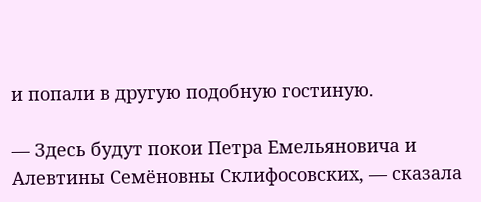и попали в другую подобную гостиную.

— Здесь будут покои Петра Емельяновича и Алевтины Семёновны Склифосовских, — сказала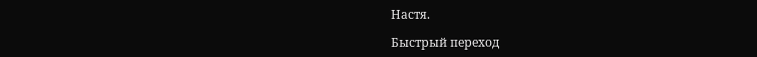Настя.

Быстрый переход